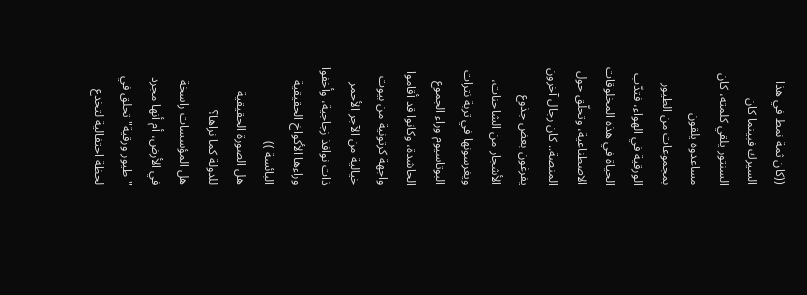((كان ثمة نمط في هذا السيرك فبينما كان السنتور يلقي كلمته، كان مساعدوه يلقون بمجموعات من الطيور الورقية في الهواء، فتدّب الحياة في هذه المخلوقات الاصطناعية، وتحلّق حول المنصة.. كان رجال آخرون يفرغون بعض جذوع الأشجار من الشاحنات، ويغرسونها في تربة نترات البوتاسيوم وراء الجموع الحاشدة، وكانوا قد أقاموا واجهة كرتونية من بيوت خيالية من الآجر الأحمر ذات نوافذ زجاجية، وأخفوا وراءها الأكواخ الحقيقية البائسة ))
هل الصورة الحقيقية للدولة كما نراها؟
هل المؤسسات راسخة في الأرض، أم أنها مجرد "طيور ورقية" تحلق في لحظة احتفالية لتخدع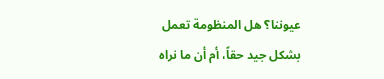عيوننا؟ هل المنظومة تعمل بشكل جيد حقاً، أم أن ما نراه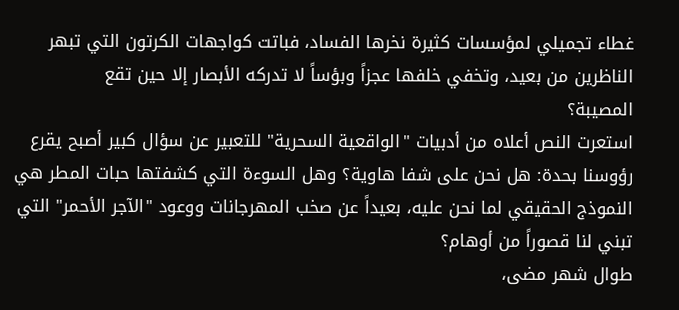غطاء تجميلي لمؤسسات كثيرة نخرها الفساد، فباتت كواجهات الكرتون التي تبهر الناظرين من بعيد، وتخفي خلفها عجزاً وبؤساً لا تدركه الأبصار إلا حين تقع
المصيبة؟
استعرت النص أعلاه من أدبيات "الواقعية السحرية" للتعبير عن سؤال كبير أصبح يقرع رؤوسنا بحدة: هل نحن على شفا هاوية؟ وهل السوءة التي كشفتها حبات المطر هي النموذج الحقيقي لما نحن عليه، بعيداً عن صخب المهرجانات ووعود "الآجر الأحمر" التي تبني لنا قصوراً من أوهام؟
طوال شهر مضى،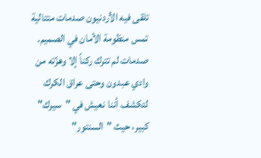تلقى فيه الأردنيون صدمات متتالية تمس منظومة الأمان في الصميم. صدمات لم تترك ركناً إلا وهزّته من وادي عبدون وحتى عراق الكرك لتكشف أننا نعيش في "سيرك" كبير، حيث "السنتور"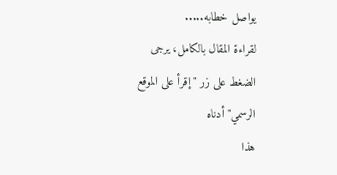يواصل خطابه.....
لقراءة المقال بالكامل، يرجى الضغط على زر "إقرأ على الموقع الرسمي" أدناه
هذا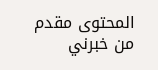المحتوى مقدم من خبرني